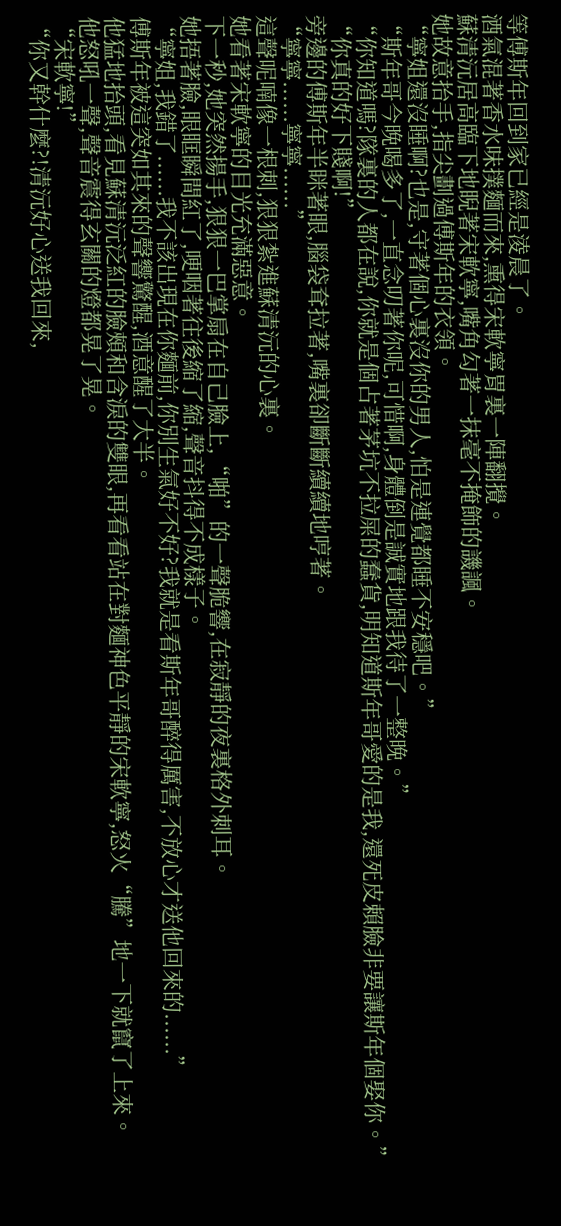等傅斯年回到家已經是淩晨了。
酒氣混著香水味撲麵而來,熏得宋軟寧胃裏一陣翻攪。
蘇清沅居高臨下地睨著宋軟寧,嘴角勾著一抹毫不掩飾的譏諷。
她故意抬手,指尖劃過傅斯年的衣領。
“寧姐還沒睡啊?也是,守著個心裏沒你的男人,怕是連覺都睡不安穩吧。”
“斯年哥今晚喝多了,一直念叨著你呢,可惜啊,身體倒是誠實地跟我待了一整晚。”
“你知道嗎?隊裏的人都在說,你就是個占著茅坑不拉屎的蠢貨,明知道斯年哥愛的是我,還死皮賴臉非要讓斯年個娶你。”
“你真的好下賤啊!”
旁邊的傅斯年半眯著眼,腦袋耷拉著,嘴裏卻斷斷續續地哼著。
“寧寧......寧寧......”
這聲呢喃像一根刺,狠狠紮進蘇清沅的心裏。
她看著宋軟寧的目光充滿惡意。
下一秒,她突然揚手,狠狠一巴掌扇在自己臉上,“啪”的一聲脆響,在寂靜的夜裏格外刺耳。
她捂著臉,眼眶瞬間紅了,哽咽著往後縮了縮,聲音抖得不成樣子。
“寧姐,我錯了......我不該出現在你麵前,你別生氣好不好?我就是看斯年哥醉得厲害,不放心才送他回來的......”
傅斯年被這突如其來的聲響驚醒,酒意醒了大半。
他猛地抬頭,看見蘇清沅泛紅的臉頰和含淚的雙眼,再看看站在對麵神色平靜的宋軟寧,怒火“騰”地一下就竄了上來。
他怒吼一聲,聲音震得玄關的燈都晃了晃。
“宋軟寧!”
“你又幹什麼?!清沅好心送我回來,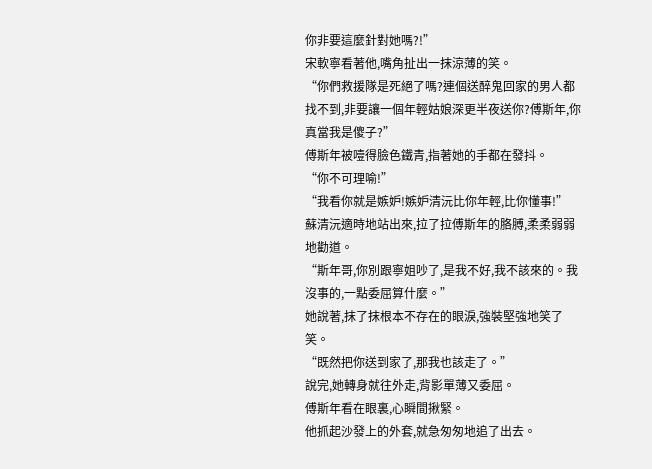你非要這麼針對她嗎?!”
宋軟寧看著他,嘴角扯出一抹涼薄的笑。
“你們救援隊是死絕了嗎?連個送醉鬼回家的男人都找不到,非要讓一個年輕姑娘深更半夜送你?傅斯年,你真當我是傻子?”
傅斯年被噎得臉色鐵青,指著她的手都在發抖。
“你不可理喻!”
“我看你就是嫉妒!嫉妒清沅比你年輕,比你懂事!”
蘇清沅適時地站出來,拉了拉傅斯年的胳膊,柔柔弱弱地勸道。
“斯年哥,你別跟寧姐吵了,是我不好,我不該來的。我沒事的,一點委屈算什麼。”
她說著,抹了抹根本不存在的眼淚,強裝堅強地笑了笑。
“既然把你送到家了,那我也該走了。”
說完,她轉身就往外走,背影單薄又委屈。
傅斯年看在眼裏,心瞬間揪緊。
他抓起沙發上的外套,就急匆匆地追了出去。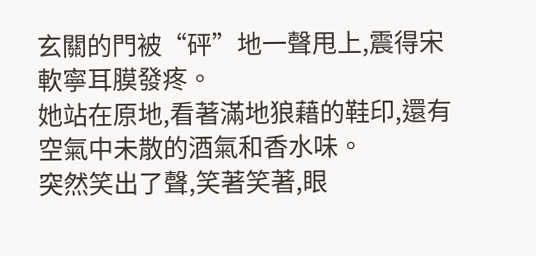玄關的門被“砰”地一聲甩上,震得宋軟寧耳膜發疼。
她站在原地,看著滿地狼藉的鞋印,還有空氣中未散的酒氣和香水味。
突然笑出了聲,笑著笑著,眼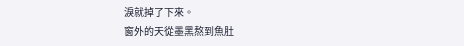淚就掉了下來。
窗外的天從墨黑熬到魚肚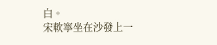白。
宋軟寧坐在沙發上一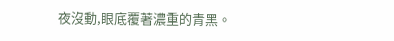夜沒動,眼底覆著濃重的青黑。